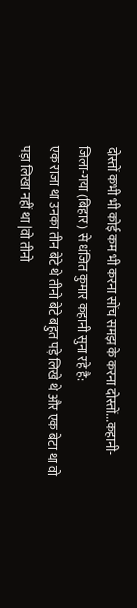दोस्तों कभी भी कोई कम भी करना सोंच समझ के करना दोस्तों...कहानी-
जिला-गया (बिहार) से धंजित कुमार कहानी सुना रहे है:
एक राजा था उनका तीन बेटे थे तीनो बेटे बहुत पड़े लिखे थे और एक बेटा था वो पड़ा लिखा नहीं था |वो तीनो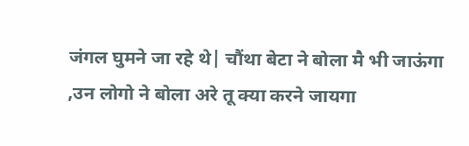जंगल घुमने जा रहे थे| चौंथा बेटा ने बोला मै भी जाऊंगा ,उन लोगो ने बोला अरे तू क्या करने जायगा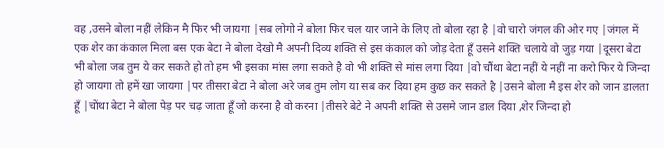वह ,उसने बोला नहीं लेकिन मै फिर भी जायगा |सब लोगो ने बोला फिर चल यार जाने के लिए तो बोला रहा है |वो चारो जंगल की ओर गए |जंगल में एक शेर का कंकाल मिला बस एक बेटा ने बोला देखो मै अपनी दिव्य शक्ति से इस कंकाल को जोड़ देता हूँ उसने शक्ति चलाये वो जुड़ गया |दूसरा बेटा भी बोला जब तुम ये कर सकते हो तो हम भी इसका मांस लगा सकते है वो भी शक्ति से मांस लगा दिया |वो चौंथा बेटा नहीं ये नहीं ना करो फिर ये जिन्दा हो जायगा तो हमें खा जायगा |पर तीसरा बेटा ने बोला अरे जब तुम लोग या सब कर दिया हम कुछ कर सकते है |उसने बोला मै इस शेर को जान डालता हूँ |चोंथा बेटा ने बोला पेड़ पर चढ़ जाता हूँ जो करना है वो करना |तीसरे बेटे ने अपनी शक्ति से उसमे जान डाल दिया ,शेर जिन्दा हो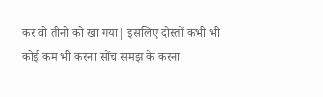कर वो तीनो को खा गया| इसलिए दोस्तों कभी भी कोई कम भी करना सोंच समझ के करना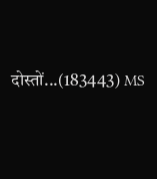दोस्तों...(183443) MS